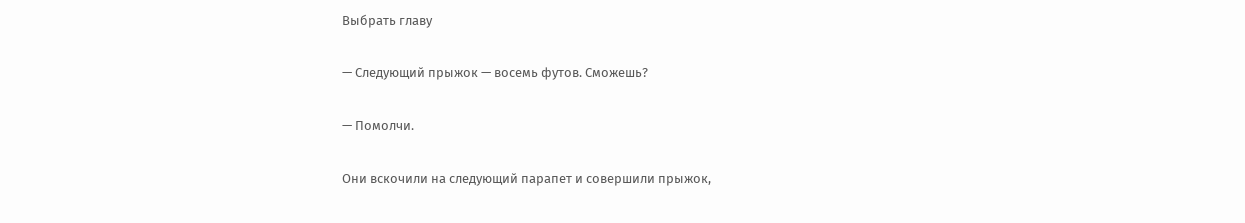Выбрать главу

— Следующий прыжок — восемь футов. Сможешь?

— Помолчи.

Они вскочили на следующий парапет и совершили прыжок,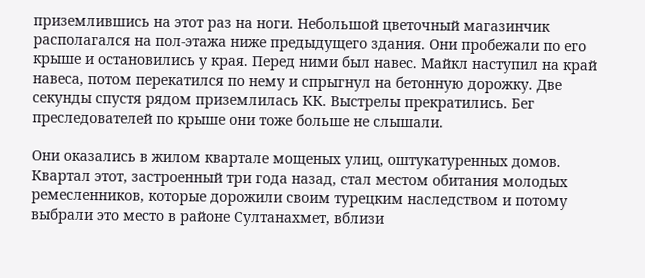приземлившись на этот раз на ноги. Небольшой цветочный магазинчик располагался на пол-этажа ниже предыдущего здания. Они пробежали по его крыше и остановились у края. Перед ними был навес. Майкл наступил на край навеса, потом перекатился по нему и спрыгнул на бетонную дорожку. Две секунды спустя рядом приземлилась КК. Выстрелы прекратились. Бег преследователей по крыше они тоже больше не слышали.

Они оказались в жилом квартале мощеных улиц, оштукатуренных домов. Квартал этот, застроенный три года назад, стал местом обитания молодых ремесленников, которые дорожили своим турецким наследством и потому выбрали это место в районе Султанахмет, вблизи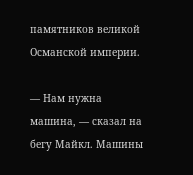памятников великой Османской империи.

— Нам нужна машина, — сказал на бегу Майкл. Машины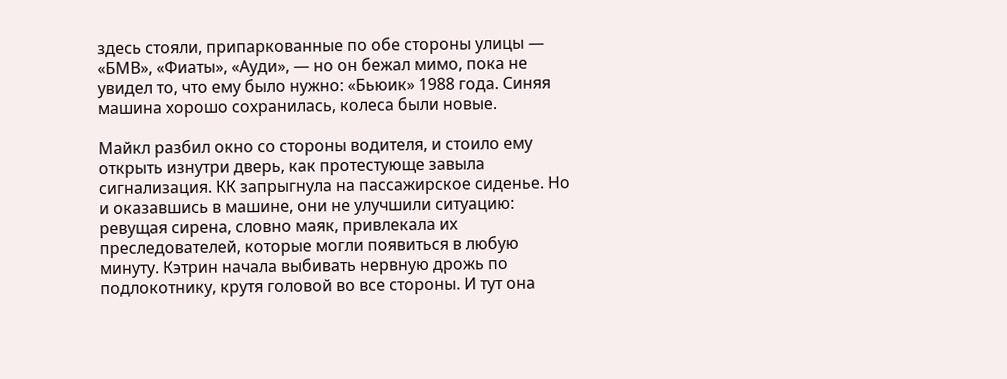здесь стояли, припаркованные по обе стороны улицы — «БМВ», «Фиаты», «Ауди», — но он бежал мимо, пока не увидел то, что ему было нужно: «Бьюик» 1988 года. Синяя машина хорошо сохранилась, колеса были новые.

Майкл разбил окно со стороны водителя, и стоило ему открыть изнутри дверь, как протестующе завыла сигнализация. КК запрыгнула на пассажирское сиденье. Но и оказавшись в машине, они не улучшили ситуацию: ревущая сирена, словно маяк, привлекала их преследователей, которые могли появиться в любую минуту. Кэтрин начала выбивать нервную дрожь по подлокотнику, крутя головой во все стороны. И тут она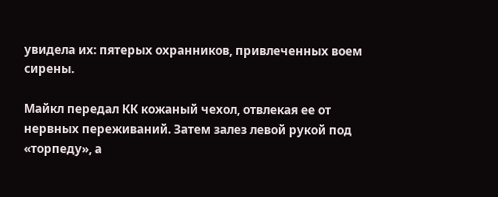увидела их: пятерых охранников, привлеченных воем сирены.

Майкл передал КК кожаный чехол, отвлекая ее от нервных переживаний. Затем залез левой рукой под «торпеду», а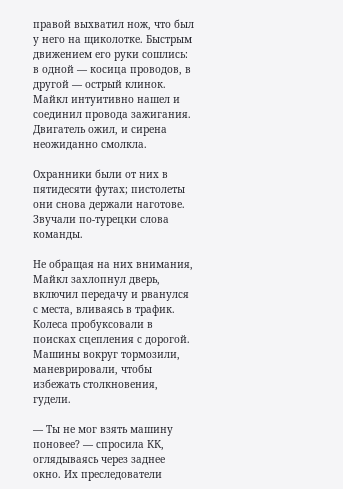правой выхватил нож, что был у него на щиколотке. Быстрым движением его руки сошлись: в одной — косица проводов, в другой — острый клинок. Майкл интуитивно нашел и соединил провода зажигания. Двигатель ожил, и сирена неожиданно смолкла.

Охранники были от них в пятидесяти футах; пистолеты они снова держали наготове. Звучали по-турецки слова команды.

Не обращая на них внимания, Майкл захлопнул дверь, включил передачу и рванулся с места, вливаясь в трафик. Колеса пробуксовали в поисках сцепления с дорогой. Машины вокруг тормозили, маневрировали, чтобы избежать столкновения, гудели.

— Ты не мог взять машину поновее? — спросила КК, оглядываясь через заднее окно. Их преследователи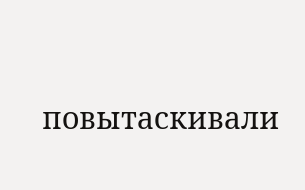повытаскивали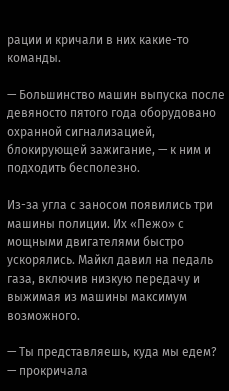рации и кричали в них какие-то команды.

— Большинство машин выпуска после девяносто пятого года оборудовано охранной сигнализацией, блокирующей зажигание, — к ним и подходить бесполезно.

Из-за угла с заносом появились три машины полиции. Их «Пежо» с мощными двигателями быстро ускорялись. Майкл давил на педаль газа, включив низкую передачу и выжимая из машины максимум возможного.

— Ты представляешь, куда мы едем? — прокричала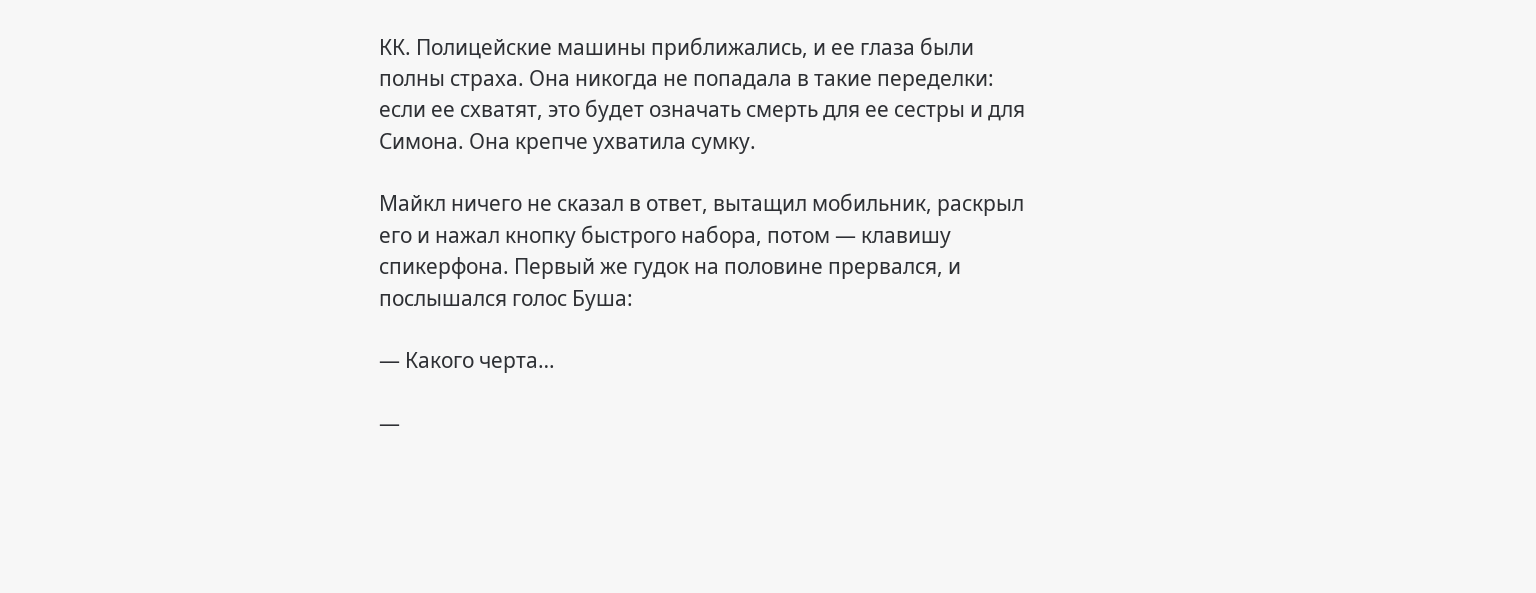КК. Полицейские машины приближались, и ее глаза были полны страха. Она никогда не попадала в такие переделки: если ее схватят, это будет означать смерть для ее сестры и для Симона. Она крепче ухватила сумку.

Майкл ничего не сказал в ответ, вытащил мобильник, раскрыл его и нажал кнопку быстрого набора, потом — клавишу спикерфона. Первый же гудок на половине прервался, и послышался голос Буша:

— Какого черта…

—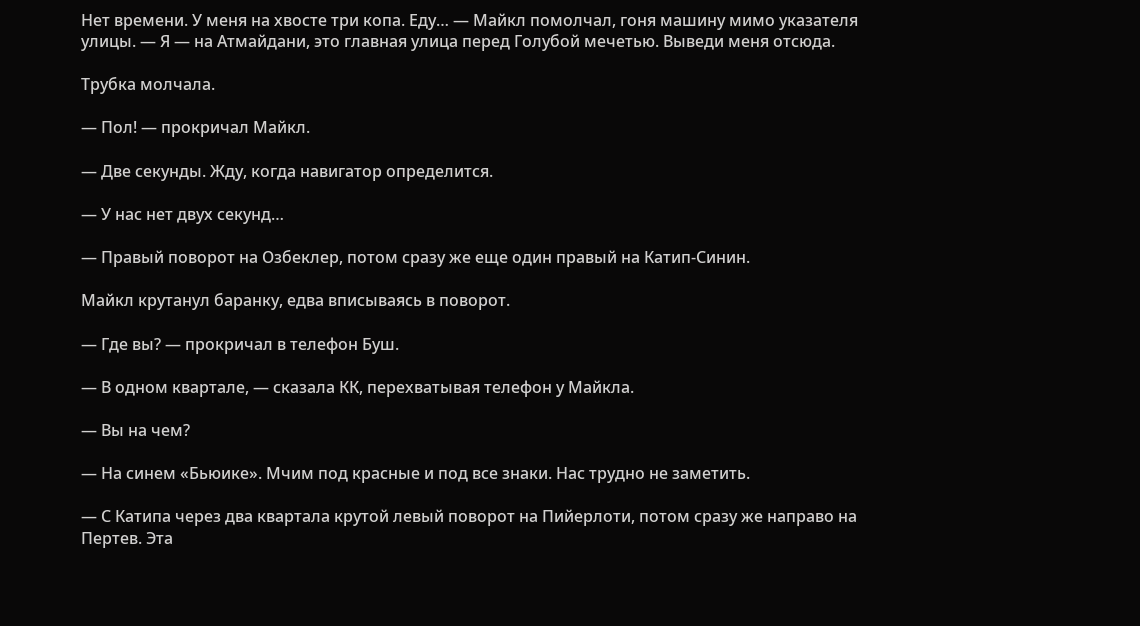Нет времени. У меня на хвосте три копа. Еду… — Майкл помолчал, гоня машину мимо указателя улицы. — Я — на Атмайдани, это главная улица перед Голубой мечетью. Выведи меня отсюда.

Трубка молчала.

— Пол! — прокричал Майкл.

— Две секунды. Жду, когда навигатор определится.

— У нас нет двух секунд…

— Правый поворот на Озбеклер, потом сразу же еще один правый на Катип-Синин.

Майкл крутанул баранку, едва вписываясь в поворот.

— Где вы? — прокричал в телефон Буш.

— В одном квартале, — сказала КК, перехватывая телефон у Майкла.

— Вы на чем?

— На синем «Бьюике». Мчим под красные и под все знаки. Нас трудно не заметить.

— С Катипа через два квартала крутой левый поворот на Пийерлоти, потом сразу же направо на Пертев. Эта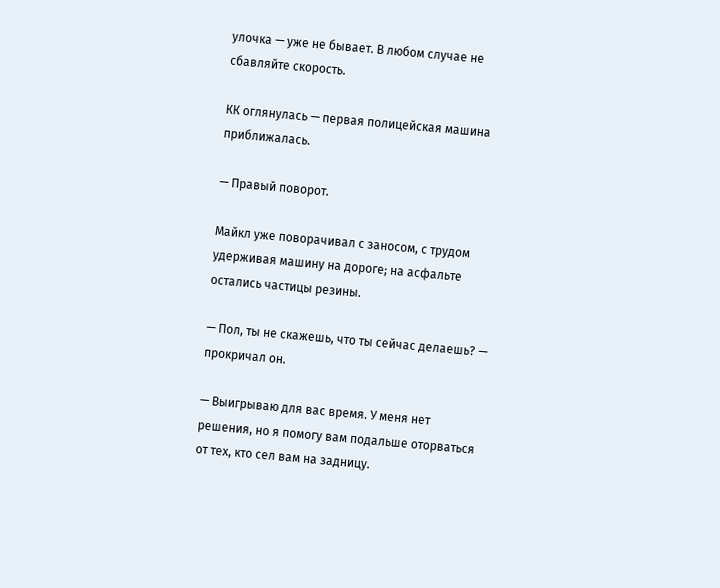улочка — уже не бывает. В любом случае не сбавляйте скорость.

КК оглянулась — первая полицейская машина приближалась.

— Правый поворот.

Майкл уже поворачивал с заносом, с трудом удерживая машину на дороге; на асфальте остались частицы резины.

— Пол, ты не скажешь, что ты сейчас делаешь? — прокричал он.

— Выигрываю для вас время. У меня нет решения, но я помогу вам подальше оторваться от тех, кто сел вам на задницу.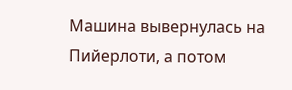Машина вывернулась на Пийерлоти, а потом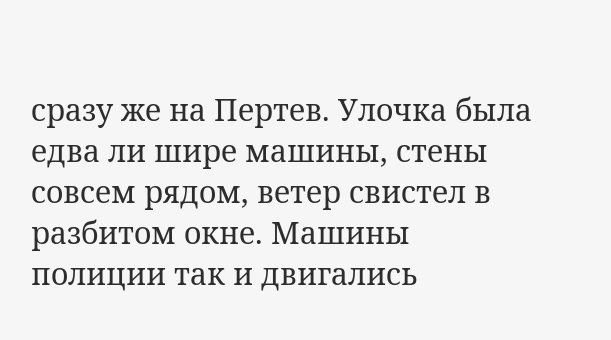сразу же на Пертев. Улочка была едва ли шире машины, стены совсем рядом, ветер свистел в разбитом окне. Машины полиции так и двигались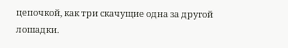цепочкой, как три скачущие одна за другой лошадки.